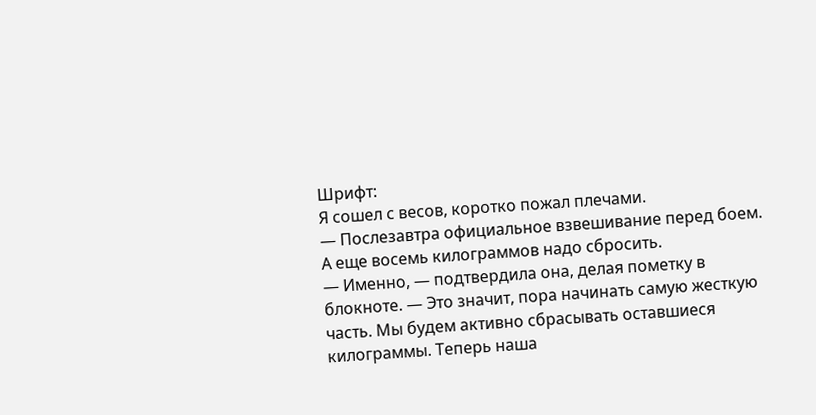Шрифт:
Я сошел с весов, коротко пожал плечами.
— Послезавтра официальное взвешивание перед боем. А еще восемь килограммов надо сбросить.
— Именно, — подтвердила она, делая пометку в блокноте. — Это значит, пора начинать самую жесткую часть. Мы будем активно сбрасывать оставшиеся килограммы. Теперь наша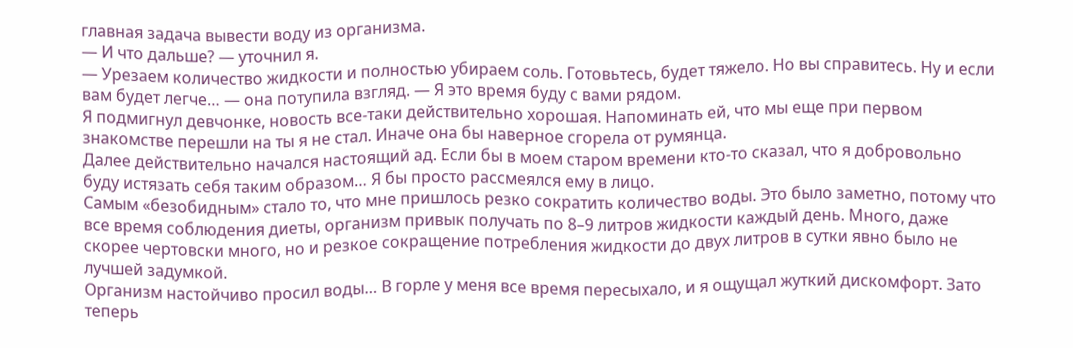главная задача вывести воду из организма.
— И что дальше? — уточнил я.
— Урезаем количество жидкости и полностью убираем соль. Готовьтесь, будет тяжело. Но вы справитесь. Ну и если вам будет легче… — она потупила взгляд. — Я это время буду с вами рядом.
Я подмигнул девчонке, новость все-таки действительно хорошая. Напоминать ей, что мы еще при первом знакомстве перешли на ты я не стал. Иначе она бы наверное сгорела от румянца.
Далее действительно начался настоящий ад. Если бы в моем старом времени кто-то сказал, что я добровольно буду истязать себя таким образом… Я бы просто рассмеялся ему в лицо.
Самым «безобидным» стало то, что мне пришлось резко сократить количество воды. Это было заметно, потому что все время соблюдения диеты, организм привык получать по 8–9 литров жидкости каждый день. Много, даже скорее чертовски много, но и резкое сокращение потребления жидкости до двух литров в сутки явно было не лучшей задумкой.
Организм настойчиво просил воды… В горле у меня все время пересыхало, и я ощущал жуткий дискомфорт. Зато теперь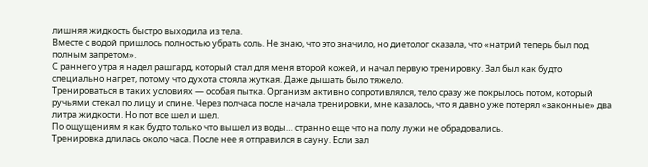лишняя жидкость быстро выходила из тела.
Вместе с водой пришлось полностью убрать соль. Не знаю, что это значило, но диетолог сказала, что «натрий теперь был под полным запретом».
С раннего утра я надел рашгард, который стал для меня второй кожей, и начал первую тренировку. Зал был как будто специально нагрет, потому что духота стояла жуткая. Даже дышать было тяжело.
Тренироваться в таких условиях — особая пытка. Организм активно сопротивлялся, тело сразу же покрылось потом, который ручьями стекал по лицу и спине. Через полчаса после начала тренировки, мне казалось, что я давно уже потерял «законные» два литра жидкости. Но пот все шел и шел.
По ощущениям я как будто только что вышел из воды… странно еще что на полу лужи не обрадовались.
Тренировка длилась около часа. После нее я отправился в сауну. Если зал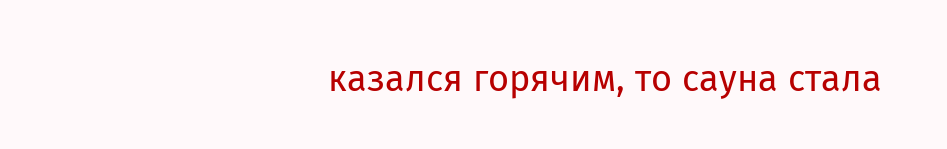казался горячим, то сауна стала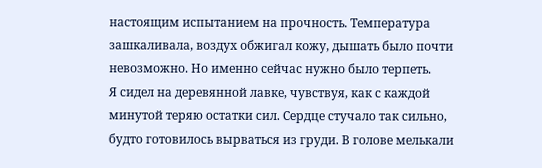настоящим испытанием на прочность. Температура зашкаливала, воздух обжигал кожу, дышать было почти невозможно. Но именно сейчас нужно было терпеть.
Я сидел на деревянной лавке, чувствуя, как с каждой минутой теряю остатки сил. Сердце стучало так сильно, будто готовилось вырваться из груди. В голове мелькали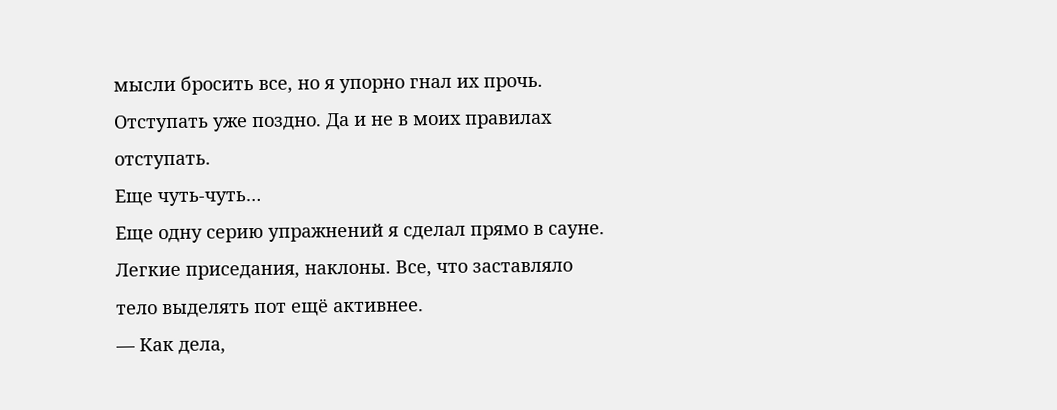мысли бросить все, но я упорно гнал их прочь. Отступать уже поздно. Да и не в моих правилах отступать.
Еще чуть-чуть…
Еще одну серию упражнений я сделал прямо в сауне. Легкие приседания, наклоны. Все, что заставляло тело выделять пот ещё активнее.
— Как дела,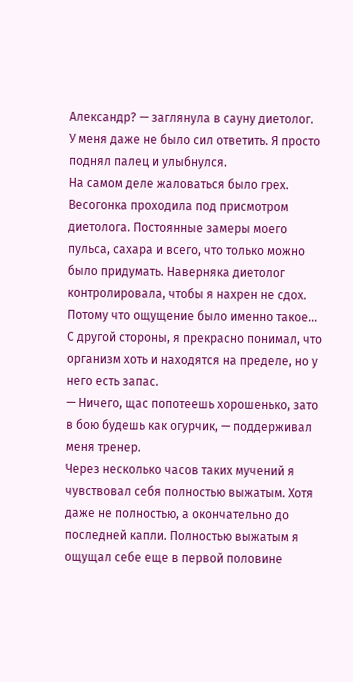Александр? — заглянула в сауну диетолог.
У меня даже не было сил ответить. Я просто поднял палец и улыбнулся.
На самом деле жаловаться было грех. Весогонка проходила под присмотром диетолога. Постоянные замеры моего пульса, сахара и всего, что только можно было придумать. Наверняка диетолог контролировала, чтобы я нахрен не сдох. Потому что ощущение было именно такое…
С другой стороны, я прекрасно понимал, что организм хоть и находятся на пределе, но у него есть запас.
— Ничего, щас попотеешь хорошенько, зато в бою будешь как огурчик, — поддерживал меня тренер.
Через несколько часов таких мучений я чувствовал себя полностью выжатым. Хотя даже не полностью, а окончательно до последней капли. Полностью выжатым я ощущал себе еще в первой половине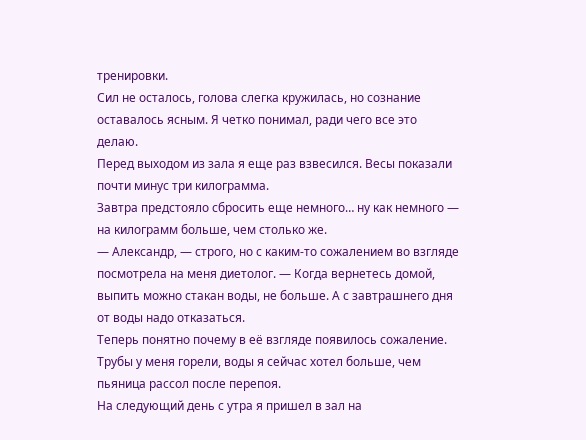тренировки.
Сил не осталось, голова слегка кружилась, но сознание оставалось ясным. Я четко понимал, ради чего все это делаю.
Перед выходом из зала я еще раз взвесился. Весы показали почти минус три килограмма.
Завтра предстояло сбросить еще немного… ну как немного — на килограмм больше, чем столько же.
— Александр, — строго, но с каким-то сожалением во взгляде посмотрела на меня диетолог. — Когда вернетесь домой, выпить можно стакан воды, не больше. А с завтрашнего дня от воды надо отказаться.
Теперь понятно почему в её взгляде появилось сожаление. Трубы у меня горели, воды я сейчас хотел больше, чем пьяница рассол после перепоя.
На следующий день с утра я пришел в зал на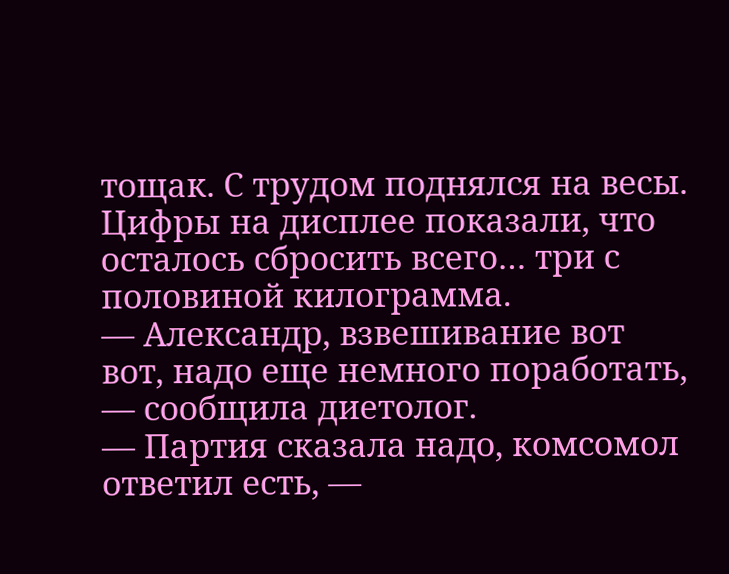тощак. С трудом поднялся на весы. Цифры на дисплее показали, что осталось сбросить всего… три с половиной килограмма.
— Александр, взвешивание вот вот, надо еще немного поработать, — сообщила диетолог.
— Партия сказала надо, комсомол ответил есть, —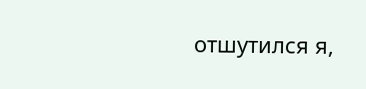отшутился я,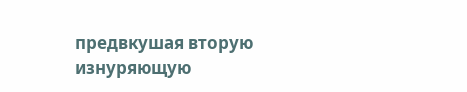предвкушая вторую изнуряющую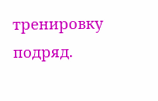тренировку подряд.